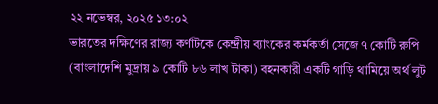২২ নভেম্বর, ২০২৫ ১৩:০২
ভারতের দক্ষিণের রাজ্য কর্ণাটকে কেন্দ্রীয় ব্যাংকের কর্মকর্তা সেজে ৭ কোটি রুপি (বাংলাদেশি মুদ্রায় ৯ কোটি ৮৬ লাখ টাকা) বহনকারী একটি গাড়ি থামিয়ে অর্থ লুট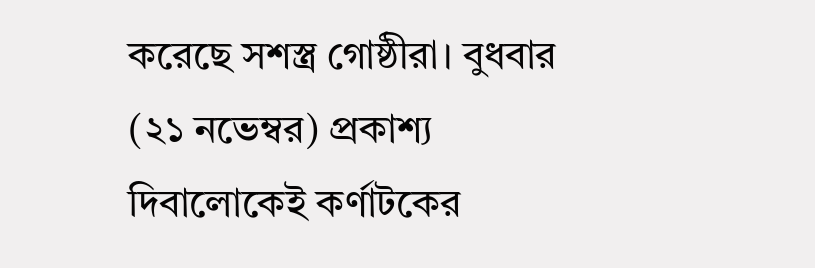করেছে সশস্ত্র গোষ্ঠীরা। বুধবার (২১ নভেম্বর) প্রকাশ্য দিবালোকেই কর্ণাটকের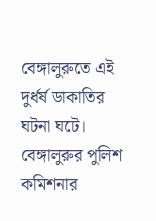বেঙ্গালুরুতে এই দুর্ধর্ষ ডাকাতির ঘটনা ঘটে।
বেঙ্গালুরুর পুলিশ কমিশনার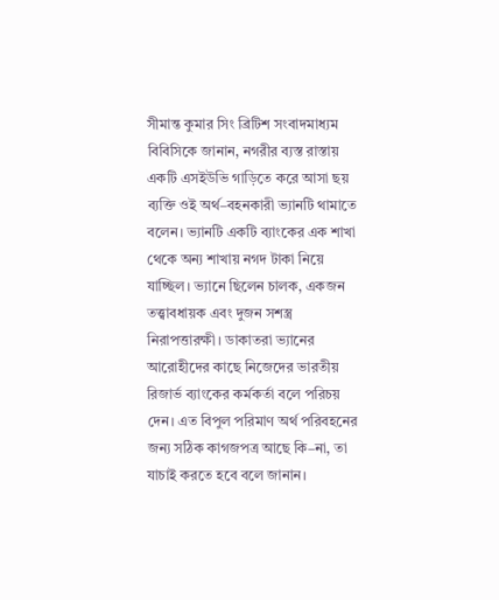সীমান্ত কুমার সিং ব্রিটিশ সংবাদমাধ্যম বিবিসিকে জানান, নগরীর ব্যস্ত রাস্তায় একটি এসইউভি গাড়িতে করে আসা ছয় ব্যক্তি ওই অর্থ–বহনকারী ভ্যানটি থামাতে বলেন। ভ্যানটি একটি ব্যাংকের এক শাখা থেকে অন্য শাখায় নগদ টাকা নিয়ে যাচ্ছিল। ভ্যানে ছিলেন চালক, একজন তত্ত্বাবধায়ক এবং দুজন সশস্ত্র নিরাপত্তারক্ষী। ডাকাতরা ভ্যানের আরোহীদের কাছে নিজেদের ভারতীয় রিজার্ভ ব্যাংকের কর্মকর্তা বলে পরিচয় দেন। এত বিপুল পরিমাণ অর্থ পরিবহনের জন্য সঠিক কাগজপত্র আছে কি–না, তা যাচাই করতে হবে বলে জানান।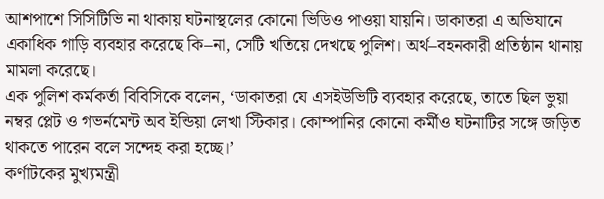আশপাশে সিসিটিভি না থাকায় ঘটনাস্থলের কোনো ভিডিও পাওয়া যায়নি। ডাকাতরা এ অভিযানে একাধিক গাড়ি ব্যবহার করেছে কি–না, সেটি খতিয়ে দেখছে পুলিশ। অর্থ–বহনকারী প্রতিষ্ঠান থানায় মামলা করেছে।
এক পুলিশ কর্মকর্তা বিবিসিকে বলেন, ‘ডাকাতরা যে এসইউভিটি ব্যবহার করেছে, তাতে ছিল ভুয়া নম্বর প্লেট ও গভর্নমেন্ট অব ইন্ডিয়া লেখা স্টিকার। কোম্পানির কোনো কর্মীও ঘটনাটির সঙ্গে জড়িত থাকতে পারেন বলে সন্দেহ করা হচ্ছে।’
কর্ণাটকের মুখ্যমন্ত্রী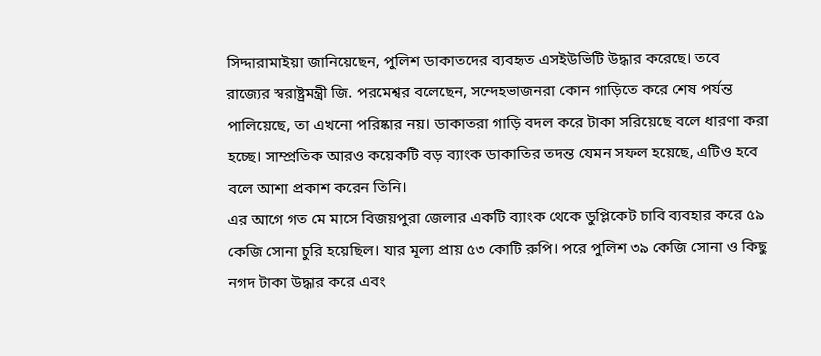সিদ্দারামাইয়া জানিয়েছেন, পুলিশ ডাকাতদের ব্যবহৃত এসইউভিটি উদ্ধার করেছে। তবে রাজ্যের স্বরাষ্ট্রমন্ত্রী জি. পরমেশ্বর বলেছেন, সন্দেহভাজনরা কোন গাড়িতে করে শেষ পর্যন্ত পালিয়েছে, তা এখনো পরিষ্কার নয়। ডাকাতরা গাড়ি বদল করে টাকা সরিয়েছে বলে ধারণা করা হচ্ছে। সাম্প্রতিক আরও কয়েকটি বড় ব্যাংক ডাকাতির তদন্ত যেমন সফল হয়েছে, এটিও হবে বলে আশা প্রকাশ করেন তিনি।
এর আগে গত মে মাসে বিজয়পুরা জেলার একটি ব্যাংক থেকে ডুপ্লিকেট চাবি ব্যবহার করে ৫৯ কেজি সোনা চুরি হয়েছিল। যার মূল্য প্রায় ৫৩ কোটি রুপি। পরে পুলিশ ৩৯ কেজি সোনা ও কিছু নগদ টাকা উদ্ধার করে এবং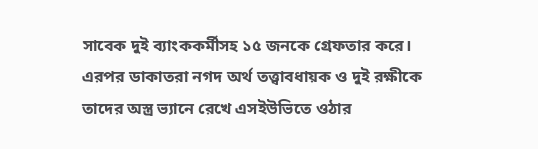সাবেক দুই ব্যাংককর্মীসহ ১৫ জনকে গ্রেফতার করে।
এরপর ডাকাতরা নগদ অর্থ তত্ত্বাবধায়ক ও দুই রক্ষীকে তাদের অস্ত্র ভ্যানে রেখে এসইউভিতে ওঠার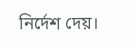নির্দেশ দেয়।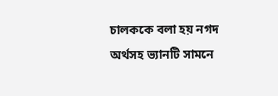চালককে বলা হয় নগদ অর্থসহ ভ্যানটি সামনে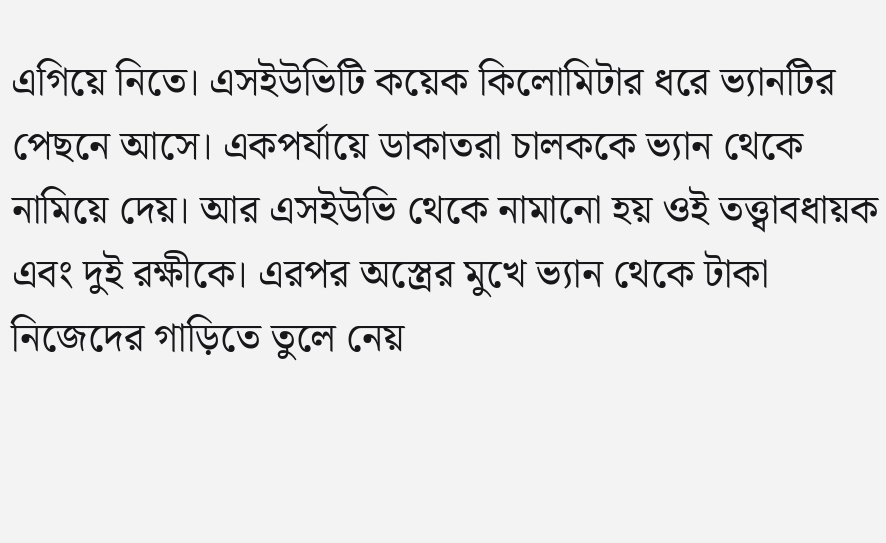এগিয়ে নিতে। এসইউভিটি কয়েক কিলোমিটার ধরে ভ্যানটির পেছনে আসে। একপর্যায়ে ডাকাতরা চালককে ভ্যান থেকে নামিয়ে দেয়। আর এসইউভি থেকে নামানো হয় ওই তত্ত্বাবধায়ক এবং দুই রক্ষীকে। এরপর অস্ত্রের মুখে ভ্যান থেকে টাকা নিজেদের গাড়িতে তুলে নেয়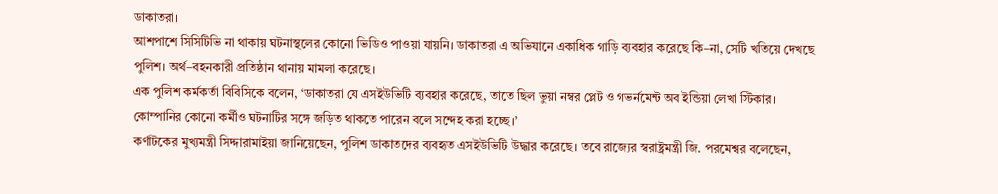ডাকাতরা।
আশপাশে সিসিটিভি না থাকায় ঘটনাস্থলের কোনো ভিডিও পাওয়া যায়নি। ডাকাতরা এ অভিযানে একাধিক গাড়ি ব্যবহার করেছে কি–না, সেটি খতিয়ে দেখছে পুলিশ। অর্থ–বহনকারী প্রতিষ্ঠান থানায় মামলা করেছে।
এক পুলিশ কর্মকর্তা বিবিসিকে বলেন, ‘ডাকাতরা যে এসইউভিটি ব্যবহার করেছে, তাতে ছিল ভুয়া নম্বর প্লেট ও গভর্নমেন্ট অব ইন্ডিয়া লেখা স্টিকার। কোম্পানির কোনো কর্মীও ঘটনাটির সঙ্গে জড়িত থাকতে পারেন বলে সন্দেহ করা হচ্ছে।’
কর্ণাটকের মুখ্যমন্ত্রী সিদ্দারামাইয়া জানিয়েছেন, পুলিশ ডাকাতদের ব্যবহৃত এসইউভিটি উদ্ধার করেছে। তবে রাজ্যের স্বরাষ্ট্রমন্ত্রী জি. পরমেশ্বর বলেছেন,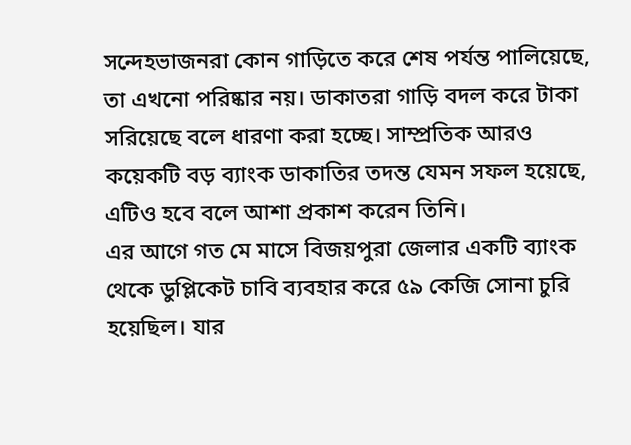সন্দেহভাজনরা কোন গাড়িতে করে শেষ পর্যন্ত পালিয়েছে, তা এখনো পরিষ্কার নয়। ডাকাতরা গাড়ি বদল করে টাকা সরিয়েছে বলে ধারণা করা হচ্ছে। সাম্প্রতিক আরও কয়েকটি বড় ব্যাংক ডাকাতির তদন্ত যেমন সফল হয়েছে, এটিও হবে বলে আশা প্রকাশ করেন তিনি।
এর আগে গত মে মাসে বিজয়পুরা জেলার একটি ব্যাংক থেকে ডুপ্লিকেট চাবি ব্যবহার করে ৫৯ কেজি সোনা চুরি হয়েছিল। যার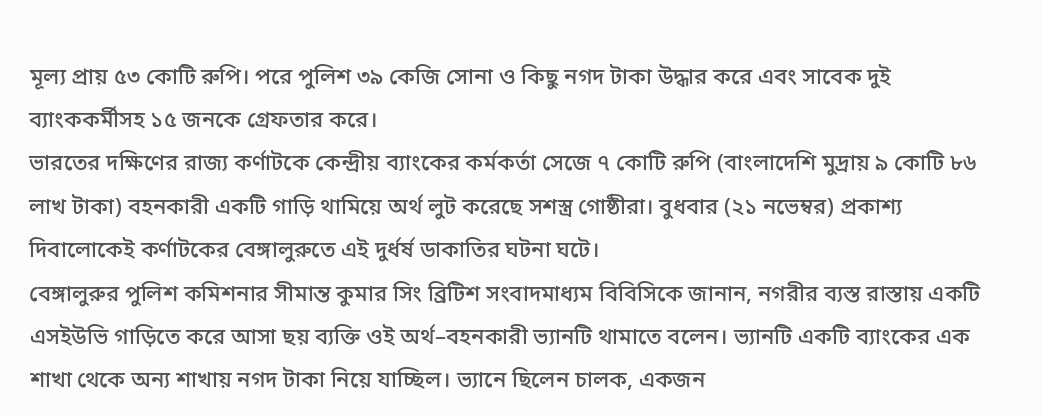মূল্য প্রায় ৫৩ কোটি রুপি। পরে পুলিশ ৩৯ কেজি সোনা ও কিছু নগদ টাকা উদ্ধার করে এবং সাবেক দুই ব্যাংককর্মীসহ ১৫ জনকে গ্রেফতার করে।
ভারতের দক্ষিণের রাজ্য কর্ণাটকে কেন্দ্রীয় ব্যাংকের কর্মকর্তা সেজে ৭ কোটি রুপি (বাংলাদেশি মুদ্রায় ৯ কোটি ৮৬ লাখ টাকা) বহনকারী একটি গাড়ি থামিয়ে অর্থ লুট করেছে সশস্ত্র গোষ্ঠীরা। বুধবার (২১ নভেম্বর) প্রকাশ্য দিবালোকেই কর্ণাটকের বেঙ্গালুরুতে এই দুর্ধর্ষ ডাকাতির ঘটনা ঘটে।
বেঙ্গালুরুর পুলিশ কমিশনার সীমান্ত কুমার সিং ব্রিটিশ সংবাদমাধ্যম বিবিসিকে জানান, নগরীর ব্যস্ত রাস্তায় একটি এসইউভি গাড়িতে করে আসা ছয় ব্যক্তি ওই অর্থ–বহনকারী ভ্যানটি থামাতে বলেন। ভ্যানটি একটি ব্যাংকের এক শাখা থেকে অন্য শাখায় নগদ টাকা নিয়ে যাচ্ছিল। ভ্যানে ছিলেন চালক, একজন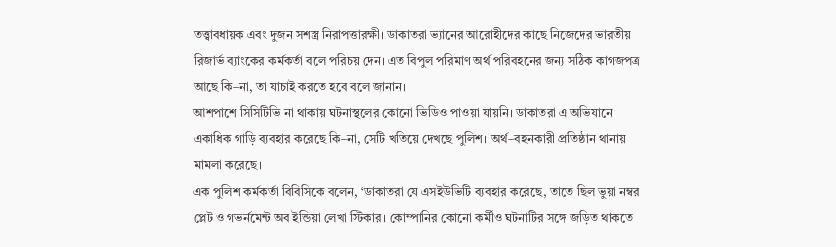তত্ত্বাবধায়ক এবং দুজন সশস্ত্র নিরাপত্তারক্ষী। ডাকাতরা ভ্যানের আরোহীদের কাছে নিজেদের ভারতীয় রিজার্ভ ব্যাংকের কর্মকর্তা বলে পরিচয় দেন। এত বিপুল পরিমাণ অর্থ পরিবহনের জন্য সঠিক কাগজপত্র আছে কি–না, তা যাচাই করতে হবে বলে জানান।
আশপাশে সিসিটিভি না থাকায় ঘটনাস্থলের কোনো ভিডিও পাওয়া যায়নি। ডাকাতরা এ অভিযানে একাধিক গাড়ি ব্যবহার করেছে কি–না, সেটি খতিয়ে দেখছে পুলিশ। অর্থ–বহনকারী প্রতিষ্ঠান থানায় মামলা করেছে।
এক পুলিশ কর্মকর্তা বিবিসিকে বলেন, ‘ডাকাতরা যে এসইউভিটি ব্যবহার করেছে, তাতে ছিল ভুয়া নম্বর প্লেট ও গভর্নমেন্ট অব ইন্ডিয়া লেখা স্টিকার। কোম্পানির কোনো কর্মীও ঘটনাটির সঙ্গে জড়িত থাকতে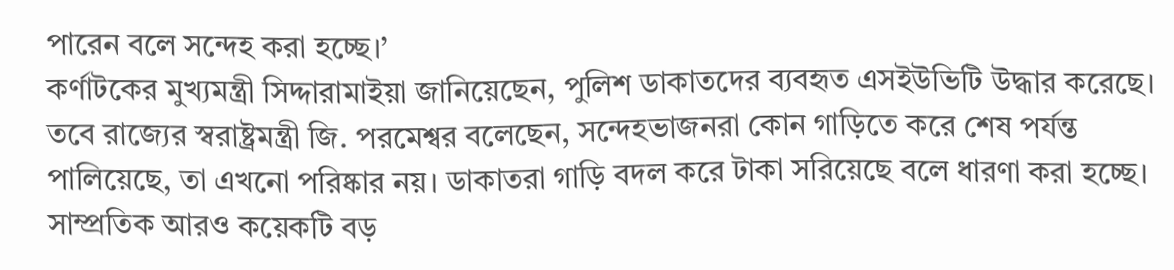পারেন বলে সন্দেহ করা হচ্ছে।’
কর্ণাটকের মুখ্যমন্ত্রী সিদ্দারামাইয়া জানিয়েছেন, পুলিশ ডাকাতদের ব্যবহৃত এসইউভিটি উদ্ধার করেছে। তবে রাজ্যের স্বরাষ্ট্রমন্ত্রী জি. পরমেশ্বর বলেছেন, সন্দেহভাজনরা কোন গাড়িতে করে শেষ পর্যন্ত পালিয়েছে, তা এখনো পরিষ্কার নয়। ডাকাতরা গাড়ি বদল করে টাকা সরিয়েছে বলে ধারণা করা হচ্ছে। সাম্প্রতিক আরও কয়েকটি বড়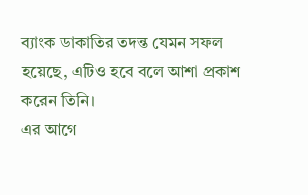ব্যাংক ডাকাতির তদন্ত যেমন সফল হয়েছে, এটিও হবে বলে আশা প্রকাশ করেন তিনি।
এর আগে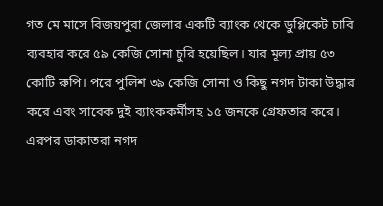গত মে মাসে বিজয়পুরা জেলার একটি ব্যাংক থেকে ডুপ্লিকেট চাবি ব্যবহার করে ৫৯ কেজি সোনা চুরি হয়েছিল। যার মূল্য প্রায় ৫৩ কোটি রুপি। পরে পুলিশ ৩৯ কেজি সোনা ও কিছু নগদ টাকা উদ্ধার করে এবং সাবেক দুই ব্যাংককর্মীসহ ১৫ জনকে গ্রেফতার করে।
এরপর ডাকাতরা নগদ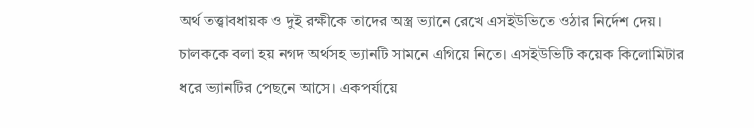অর্থ তত্ত্বাবধায়ক ও দুই রক্ষীকে তাদের অস্ত্র ভ্যানে রেখে এসইউভিতে ওঠার নির্দেশ দেয়। চালককে বলা হয় নগদ অর্থসহ ভ্যানটি সামনে এগিয়ে নিতে। এসইউভিটি কয়েক কিলোমিটার ধরে ভ্যানটির পেছনে আসে। একপর্যায়ে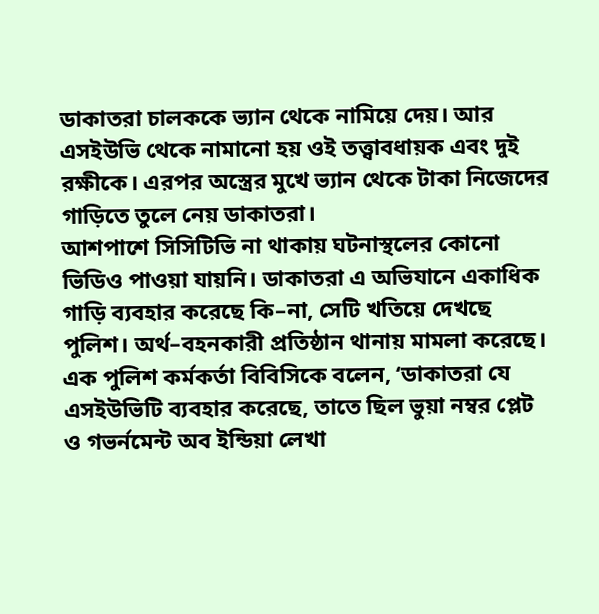ডাকাতরা চালককে ভ্যান থেকে নামিয়ে দেয়। আর এসইউভি থেকে নামানো হয় ওই তত্ত্বাবধায়ক এবং দুই রক্ষীকে। এরপর অস্ত্রের মুখে ভ্যান থেকে টাকা নিজেদের গাড়িতে তুলে নেয় ডাকাতরা।
আশপাশে সিসিটিভি না থাকায় ঘটনাস্থলের কোনো ভিডিও পাওয়া যায়নি। ডাকাতরা এ অভিযানে একাধিক গাড়ি ব্যবহার করেছে কি–না, সেটি খতিয়ে দেখছে পুলিশ। অর্থ–বহনকারী প্রতিষ্ঠান থানায় মামলা করেছে।
এক পুলিশ কর্মকর্তা বিবিসিকে বলেন, ‘ডাকাতরা যে এসইউভিটি ব্যবহার করেছে, তাতে ছিল ভুয়া নম্বর প্লেট ও গভর্নমেন্ট অব ইন্ডিয়া লেখা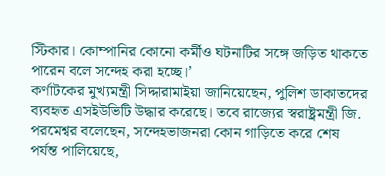স্টিকার। কোম্পানির কোনো কর্মীও ঘটনাটির সঙ্গে জড়িত থাকতে পারেন বলে সন্দেহ করা হচ্ছে।’
কর্ণাটকের মুখ্যমন্ত্রী সিদ্দারামাইয়া জানিয়েছেন, পুলিশ ডাকাতদের ব্যবহৃত এসইউভিটি উদ্ধার করেছে। তবে রাজ্যের স্বরাষ্ট্রমন্ত্রী জি. পরমেশ্বর বলেছেন, সন্দেহভাজনরা কোন গাড়িতে করে শেষ পর্যন্ত পালিয়েছে,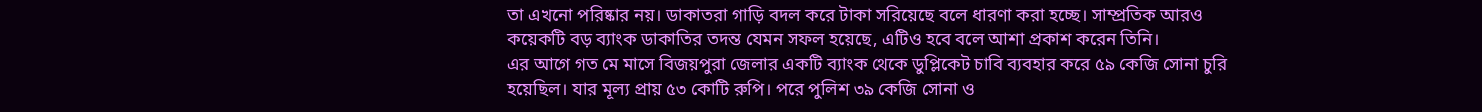তা এখনো পরিষ্কার নয়। ডাকাতরা গাড়ি বদল করে টাকা সরিয়েছে বলে ধারণা করা হচ্ছে। সাম্প্রতিক আরও কয়েকটি বড় ব্যাংক ডাকাতির তদন্ত যেমন সফল হয়েছে, এটিও হবে বলে আশা প্রকাশ করেন তিনি।
এর আগে গত মে মাসে বিজয়পুরা জেলার একটি ব্যাংক থেকে ডুপ্লিকেট চাবি ব্যবহার করে ৫৯ কেজি সোনা চুরি হয়েছিল। যার মূল্য প্রায় ৫৩ কোটি রুপি। পরে পুলিশ ৩৯ কেজি সোনা ও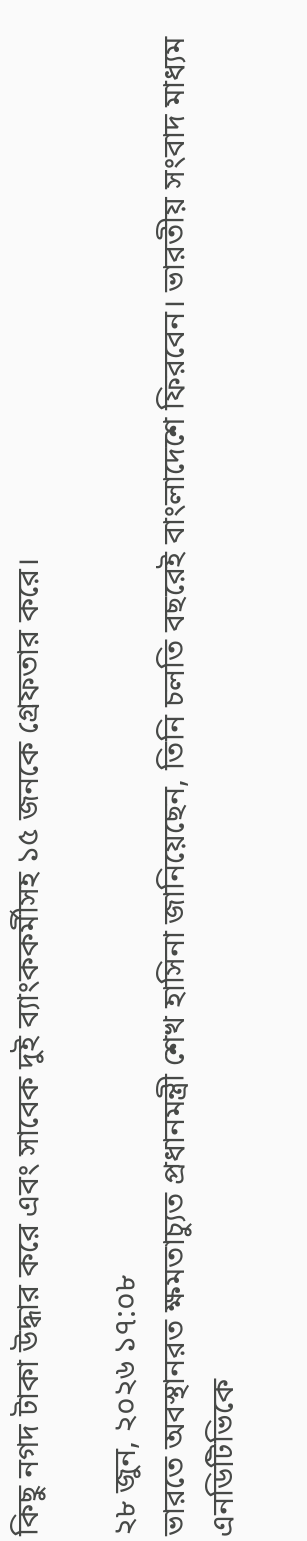কিছু নগদ টাকা উদ্ধার করে এবং সাবেক দুই ব্যাংককর্মীসহ ১৫ জনকে গ্রেফতার করে।

২৮ জুন, ২০২৬ ১৭:০৮
ভারতে অবস্থানরত ক্ষমতাচ্যুত প্রধানমন্ত্রী শেখ হাসিনা জানিয়েছেন, তিনি চলতি বছরেই বাংলাদেশে ফিরবেন। ভারতীয় সংবাদ মাধ্যম এনডিটিভিকে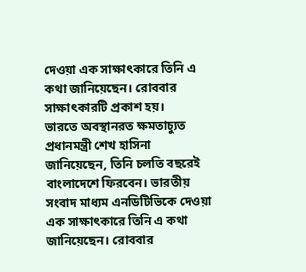দেওয়া এক সাক্ষাৎকারে তিনি এ কথা জানিয়েছেন। রোববার সাক্ষাৎকারটি প্রকাশ হয়।
ভারতে অবস্থানরত ক্ষমতাচ্যুত প্রধানমন্ত্রী শেখ হাসিনা জানিয়েছেন, তিনি চলতি বছরেই বাংলাদেশে ফিরবেন। ভারতীয় সংবাদ মাধ্যম এনডিটিভিকে দেওয়া এক সাক্ষাৎকারে তিনি এ কথা জানিয়েছেন। রোববার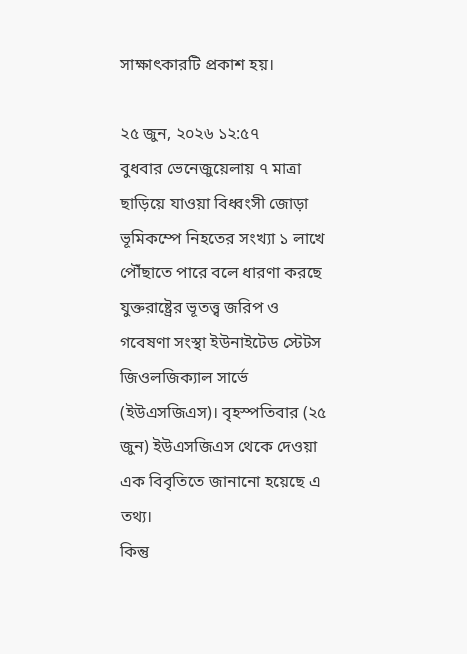সাক্ষাৎকারটি প্রকাশ হয়।

২৫ জুন, ২০২৬ ১২:৫৭
বুধবার ভেনেজুয়েলায় ৭ মাত্রা ছাড়িয়ে যাওয়া বিধ্বংসী জোড়া ভূমিকম্পে নিহতের সংখ্যা ১ লাখে পৌঁছাতে পারে বলে ধারণা করছে যুক্তরাষ্ট্রের ভূতত্ত্ব জরিপ ও গবেষণা সংস্থা ইউনাইটেড স্টেটস জিওলজিক্যাল সার্ভে (ইউএসজিএস)। বৃহস্পতিবার (২৫ জুন) ইউএসজিএস থেকে দেওয়া এক বিবৃতিতে জানানো হয়েছে এ তথ্য।
কিন্তু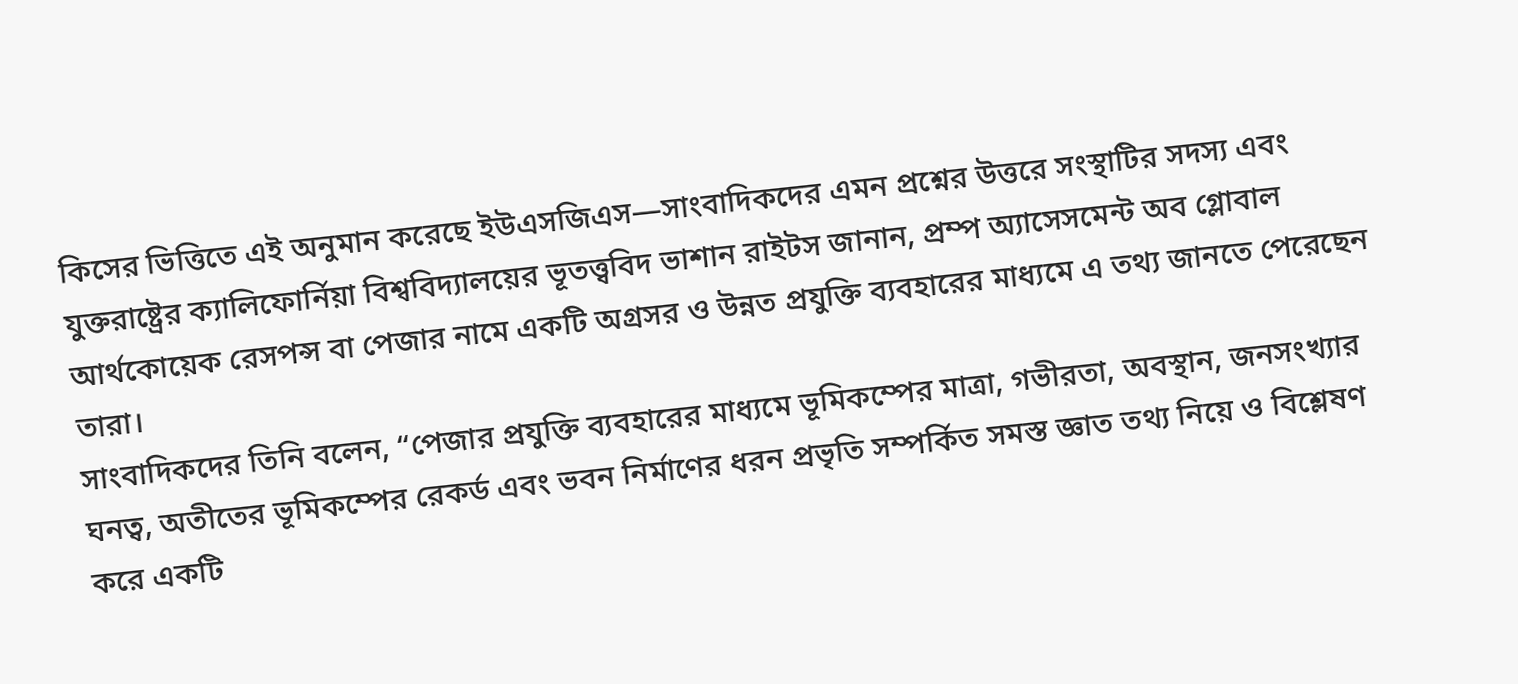কিসের ভিত্তিতে এই অনুমান করেছে ইউএসজিএস—সাংবাদিকদের এমন প্রশ্নের উত্তরে সংস্থাটির সদস্য এবং যুক্তরাষ্ট্রের ক্যালিফোর্নিয়া বিশ্ববিদ্যালয়ের ভূতত্ত্ববিদ ভাশান রাইটস জানান, প্রম্প অ্যাসেসমেন্ট অব গ্লোবাল আর্থকোয়েক রেসপন্স বা পেজার নামে একটি অগ্রসর ও উন্নত প্রযুক্তি ব্যবহারের মাধ্যমে এ তথ্য জানতে পেরেছেন তারা।
সাংবাদিকদের তিনি বলেন, “পেজার প্রযুক্তি ব্যবহারের মাধ্যমে ভূমিকম্পের মাত্রা, গভীরতা, অবস্থান, জনসংখ্যার ঘনত্ব, অতীতের ভূমিকম্পের রেকর্ড এবং ভবন নির্মাণের ধরন প্রভৃতি সম্পর্কিত সমস্ত জ্ঞাত তথ্য নিয়ে ও বিশ্লেষণ করে একটি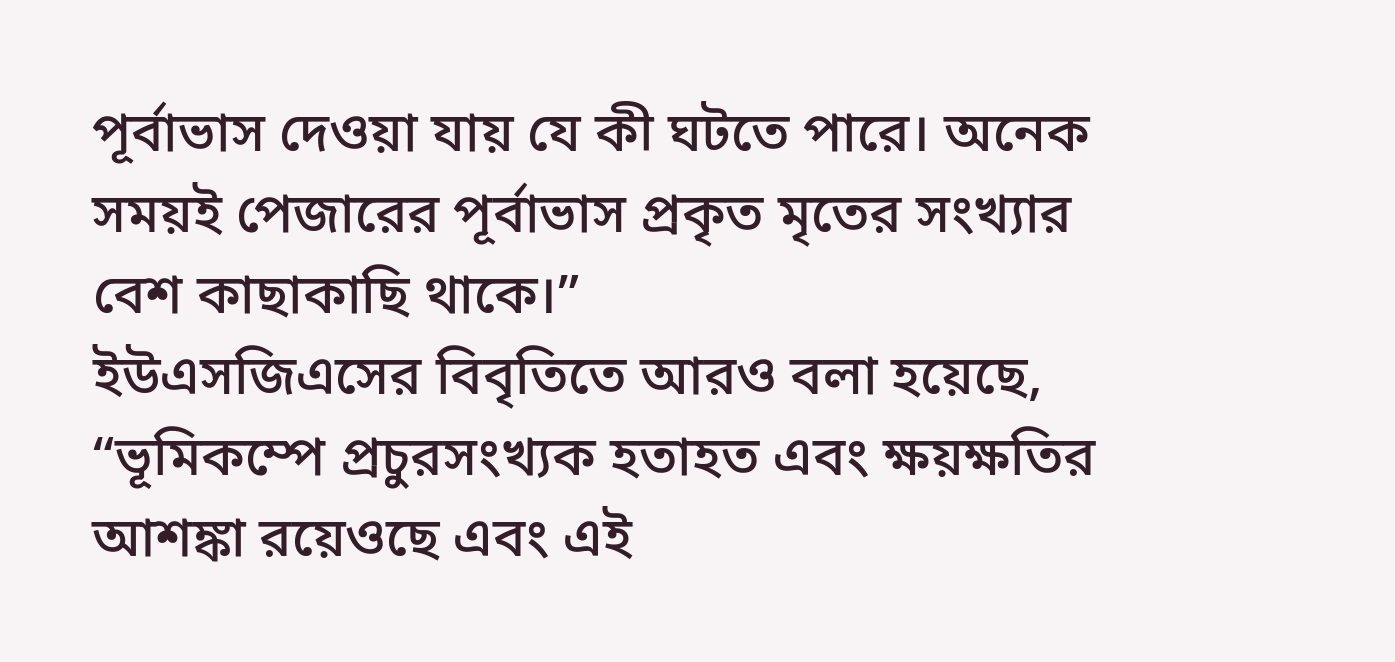পূর্বাভাস দেওয়া যায় যে কী ঘটতে পারে। অনেক সময়ই পেজারের পূর্বাভাস প্রকৃত মৃতের সংখ্যার বেশ কাছাকাছি থাকে।”
ইউএসজিএসের বিবৃতিতে আরও বলা হয়েছে, “ভূমিকম্পে প্রচুরসংখ্যক হতাহত এবং ক্ষয়ক্ষতির আশঙ্কা রয়েওছে এবং এই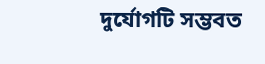দুর্যোগটি সম্ভবত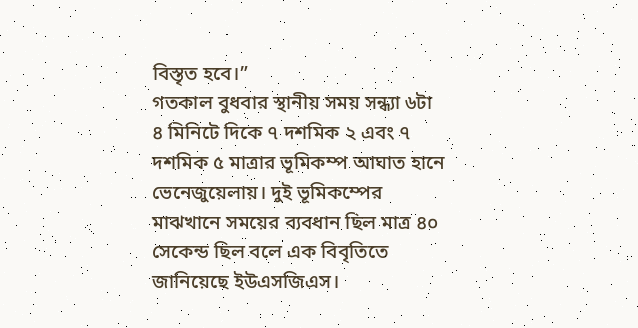বিস্তৃত হবে।”
গতকাল বুধবার স্থানীয় সময় সন্ধ্যা ৬টা ৪ মিনিটে দিকে ৭ দশমিক ২ এবং ৭ দশমিক ৫ মাত্রার ভূমিকম্প আঘাত হানে ভেনেজুয়েলায়। দুই ভূমিকম্পের মাঝখানে সময়ের ব্যবধান ছিল মাত্র ৪০ সেকেন্ড ছিল বলে এক বিবৃতিতে জানিয়েছে ইউএসজিএস।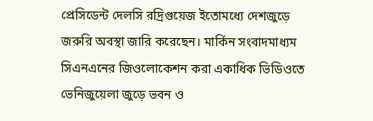প্রেসিডেন্ট দেলসি রদ্রিগুয়েজ ইতোমধ্যে দেশজুড়ে জরুরি অবস্থা জারি করেছেন। মার্কিন সংবাদমাধ্যম সিএনএনের জিওলোকেশন করা একাধিক ভিডিওতে ভেনিজুয়েলা জুড়ে ভবন ও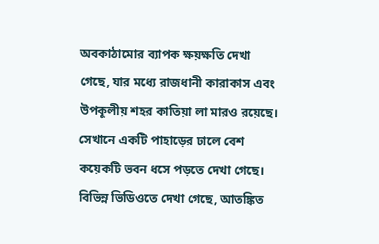অবকাঠামোর ব্যাপক ক্ষয়ক্ষতি দেখা গেছে, যার মধ্যে রাজধানী কারাকাস এবং উপকূলীয় শহর কাতিয়া লা মারও রয়েছে। সেখানে একটি পাহাড়ের ঢালে বেশ কয়েকটি ভবন ধসে পড়তে দেখা গেছে। বিভিন্ন ভিডিওতে দেখা গেছে, আতঙ্কিত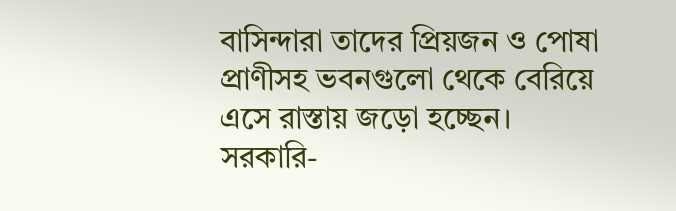বাসিন্দারা তাদের প্রিয়জন ও পোষা প্রাণীসহ ভবনগুলো থেকে বেরিয়ে এসে রাস্তায় জড়ো হচ্ছেন।
সরকারি-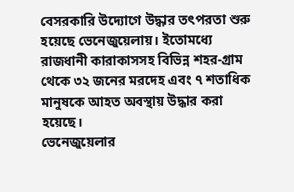বেসরকারি উদ্যোগে উদ্ধার তৎপরতা শুরু হয়েছে ভেনেজুয়েলায়। ইতোমধ্যে রাজধানী কারাকাসসহ বিভিন্ন শহর-গ্রাম থেকে ৩২ জনের মরদেহ এবং ৭ শতাধিক মানুষকে আহত অবস্থায় উদ্ধার করা হয়েছে।
ভেনেজুয়েলার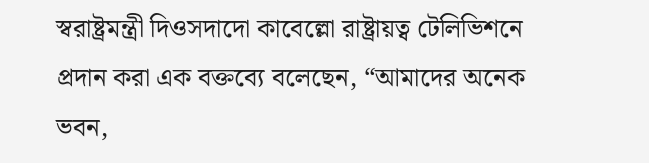স্বরাষ্ট্রমন্ত্রী দিওসদাদো কাবেল্লো রাষ্ট্রায়ত্ব টেলিভিশনে প্রদান করা এক বক্তব্যে বলেছেন, “আমাদের অনেক ভবন,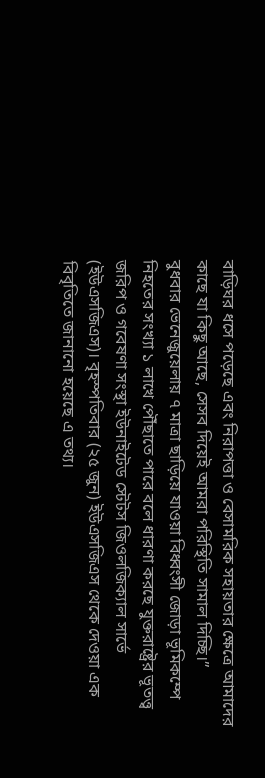বাড়িঘর ধসে পড়েছে এবং নিরাপত্তা ও বেসামরিক সহায়তার ক্ষেত্রে আমাদের কাছে যা কিছু আছে, সেসব দিয়েই আমরা পরিস্থিতি সামাল দিচ্ছি।”
বুধবার ভেনেজুয়েলায় ৭ মাত্রা ছাড়িয়ে যাওয়া বিধ্বংসী জোড়া ভূমিকম্পে নিহতের সংখ্যা ১ লাখে পৌঁছাতে পারে বলে ধারণা করছে যুক্তরাষ্ট্রের ভূতত্ত্ব জরিপ ও গবেষণা সংস্থা ইউনাইটেড স্টেটস জিওলজিক্যাল সার্ভে (ইউএসজিএস)। বৃহস্পতিবার (২৫ জুন) ইউএসজিএস থেকে দেওয়া এক বিবৃতিতে জানানো হয়েছে এ তথ্য।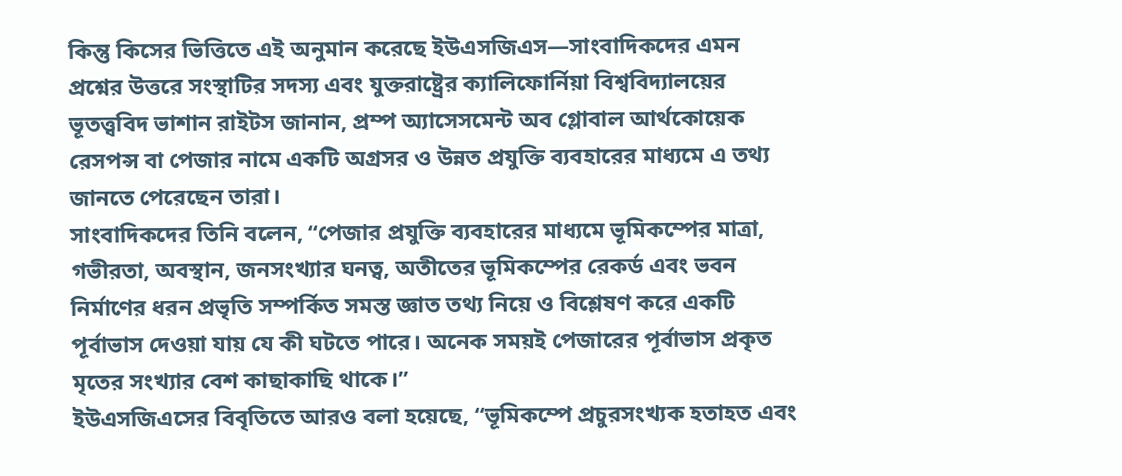কিন্তু কিসের ভিত্তিতে এই অনুমান করেছে ইউএসজিএস—সাংবাদিকদের এমন প্রশ্নের উত্তরে সংস্থাটির সদস্য এবং যুক্তরাষ্ট্রের ক্যালিফোর্নিয়া বিশ্ববিদ্যালয়ের ভূতত্ত্ববিদ ভাশান রাইটস জানান, প্রম্প অ্যাসেসমেন্ট অব গ্লোবাল আর্থকোয়েক রেসপন্স বা পেজার নামে একটি অগ্রসর ও উন্নত প্রযুক্তি ব্যবহারের মাধ্যমে এ তথ্য জানতে পেরেছেন তারা।
সাংবাদিকদের তিনি বলেন, “পেজার প্রযুক্তি ব্যবহারের মাধ্যমে ভূমিকম্পের মাত্রা, গভীরতা, অবস্থান, জনসংখ্যার ঘনত্ব, অতীতের ভূমিকম্পের রেকর্ড এবং ভবন নির্মাণের ধরন প্রভৃতি সম্পর্কিত সমস্ত জ্ঞাত তথ্য নিয়ে ও বিশ্লেষণ করে একটি পূর্বাভাস দেওয়া যায় যে কী ঘটতে পারে। অনেক সময়ই পেজারের পূর্বাভাস প্রকৃত মৃতের সংখ্যার বেশ কাছাকাছি থাকে।”
ইউএসজিএসের বিবৃতিতে আরও বলা হয়েছে, “ভূমিকম্পে প্রচুরসংখ্যক হতাহত এবং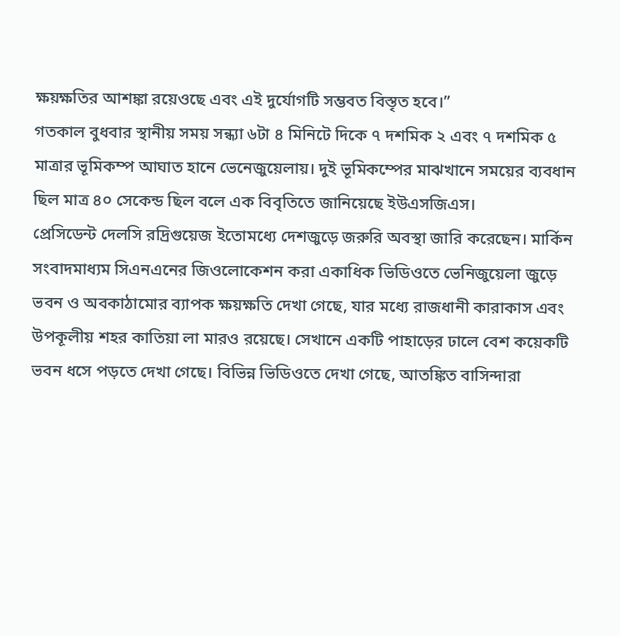ক্ষয়ক্ষতির আশঙ্কা রয়েওছে এবং এই দুর্যোগটি সম্ভবত বিস্তৃত হবে।”
গতকাল বুধবার স্থানীয় সময় সন্ধ্যা ৬টা ৪ মিনিটে দিকে ৭ দশমিক ২ এবং ৭ দশমিক ৫ মাত্রার ভূমিকম্প আঘাত হানে ভেনেজুয়েলায়। দুই ভূমিকম্পের মাঝখানে সময়ের ব্যবধান ছিল মাত্র ৪০ সেকেন্ড ছিল বলে এক বিবৃতিতে জানিয়েছে ইউএসজিএস।
প্রেসিডেন্ট দেলসি রদ্রিগুয়েজ ইতোমধ্যে দেশজুড়ে জরুরি অবস্থা জারি করেছেন। মার্কিন সংবাদমাধ্যম সিএনএনের জিওলোকেশন করা একাধিক ভিডিওতে ভেনিজুয়েলা জুড়ে ভবন ও অবকাঠামোর ব্যাপক ক্ষয়ক্ষতি দেখা গেছে, যার মধ্যে রাজধানী কারাকাস এবং উপকূলীয় শহর কাতিয়া লা মারও রয়েছে। সেখানে একটি পাহাড়ের ঢালে বেশ কয়েকটি ভবন ধসে পড়তে দেখা গেছে। বিভিন্ন ভিডিওতে দেখা গেছে, আতঙ্কিত বাসিন্দারা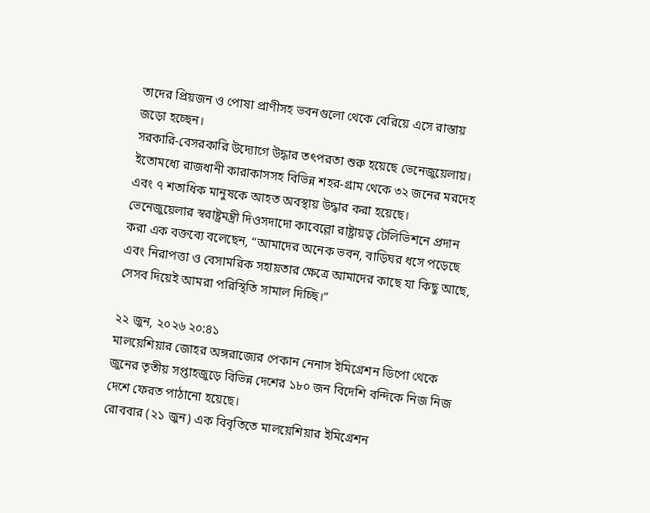তাদের প্রিয়জন ও পোষা প্রাণীসহ ভবনগুলো থেকে বেরিয়ে এসে রাস্তায় জড়ো হচ্ছেন।
সরকারি-বেসরকারি উদ্যোগে উদ্ধার তৎপরতা শুরু হয়েছে ভেনেজুয়েলায়। ইতোমধ্যে রাজধানী কারাকাসসহ বিভিন্ন শহর-গ্রাম থেকে ৩২ জনের মরদেহ এবং ৭ শতাধিক মানুষকে আহত অবস্থায় উদ্ধার করা হয়েছে।
ভেনেজুয়েলার স্বরাষ্ট্রমন্ত্রী দিওসদাদো কাবেল্লো রাষ্ট্রায়ত্ব টেলিভিশনে প্রদান করা এক বক্তব্যে বলেছেন, “আমাদের অনেক ভবন, বাড়িঘর ধসে পড়েছে এবং নিরাপত্তা ও বেসামরিক সহায়তার ক্ষেত্রে আমাদের কাছে যা কিছু আছে, সেসব দিয়েই আমরা পরিস্থিতি সামাল দিচ্ছি।”

২২ জুন, ২০২৬ ২০:৪১
মালয়েশিয়ার জোহর অঙ্গরাজ্যের পেকান নেনাস ইমিগ্রেশন ডিপো থেকে জুনের তৃতীয় সপ্তাহজুড়ে বিভিন্ন দেশের ১৮০ জন বিদেশি বন্দিকে নিজ নিজ দেশে ফেরত পাঠানো হয়েছে।
রোববার (২১ জুন) এক বিবৃতিতে মালয়েশিয়ার ইমিগ্রেশন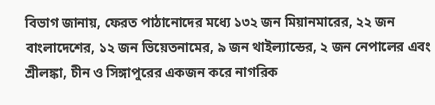বিভাগ জানায়, ফেরত পাঠানোদের মধ্যে ১৩২ জন মিয়ানমারের, ২২ জন বাংলাদেশের, ১২ জন ভিয়েতনামের, ৯ জন থাইল্যান্ডের, ২ জন নেপালের এবং শ্রীলঙ্কা, চীন ও সিঙ্গাপুরের একজন করে নাগরিক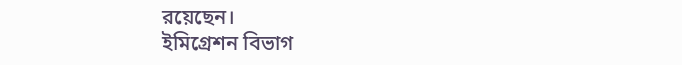রয়েছেন।
ইমিগ্রেশন বিভাগ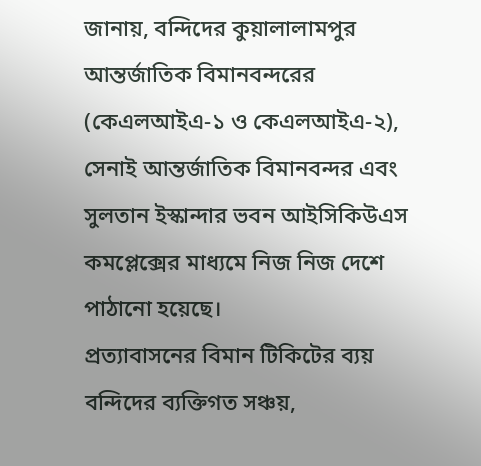জানায়, বন্দিদের কুয়ালালামপুর আন্তর্জাতিক বিমানবন্দরের (কেএলআইএ-১ ও কেএলআইএ-২), সেনাই আন্তর্জাতিক বিমানবন্দর এবং সুলতান ইস্কান্দার ভবন আইসিকিউএস কমপ্লেক্সের মাধ্যমে নিজ নিজ দেশে পাঠানো হয়েছে।
প্রত্যাবাসনের বিমান টিকিটের ব্যয় বন্দিদের ব্যক্তিগত সঞ্চয়,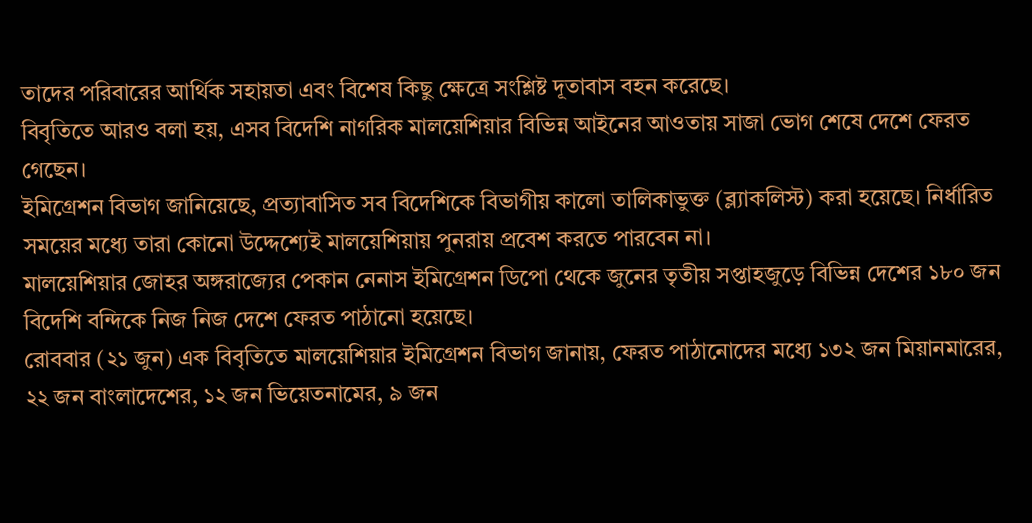তাদের পরিবারের আর্থিক সহায়তা এবং বিশেষ কিছু ক্ষেত্রে সংশ্লিষ্ট দূতাবাস বহন করেছে।
বিবৃতিতে আরও বলা হয়, এসব বিদেশি নাগরিক মালয়েশিয়ার বিভিন্ন আইনের আওতায় সাজা ভোগ শেষে দেশে ফেরত গেছেন।
ইমিগ্রেশন বিভাগ জানিয়েছে, প্রত্যাবাসিত সব বিদেশিকে বিভাগীয় কালো তালিকাভুক্ত (ব্ল্যাকলিস্ট) করা হয়েছে। নির্ধারিত সময়ের মধ্যে তারা কোনো উদ্দেশ্যেই মালয়েশিয়ায় পুনরায় প্রবেশ করতে পারবেন না।
মালয়েশিয়ার জোহর অঙ্গরাজ্যের পেকান নেনাস ইমিগ্রেশন ডিপো থেকে জুনের তৃতীয় সপ্তাহজুড়ে বিভিন্ন দেশের ১৮০ জন বিদেশি বন্দিকে নিজ নিজ দেশে ফেরত পাঠানো হয়েছে।
রোববার (২১ জুন) এক বিবৃতিতে মালয়েশিয়ার ইমিগ্রেশন বিভাগ জানায়, ফেরত পাঠানোদের মধ্যে ১৩২ জন মিয়ানমারের, ২২ জন বাংলাদেশের, ১২ জন ভিয়েতনামের, ৯ জন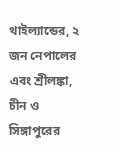থাইল্যান্ডের, ২ জন নেপালের এবং শ্রীলঙ্কা, চীন ও সিঙ্গাপুরের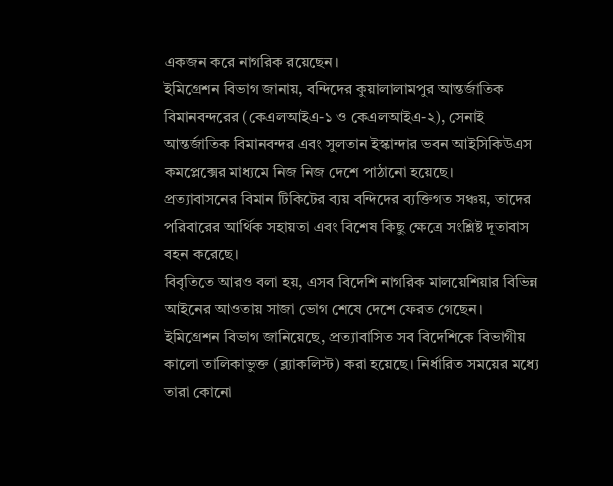একজন করে নাগরিক রয়েছেন।
ইমিগ্রেশন বিভাগ জানায়, বন্দিদের কুয়ালালামপুর আন্তর্জাতিক বিমানবন্দরের (কেএলআইএ-১ ও কেএলআইএ-২), সেনাই আন্তর্জাতিক বিমানবন্দর এবং সুলতান ইস্কান্দার ভবন আইসিকিউএস কমপ্লেক্সের মাধ্যমে নিজ নিজ দেশে পাঠানো হয়েছে।
প্রত্যাবাসনের বিমান টিকিটের ব্যয় বন্দিদের ব্যক্তিগত সঞ্চয়, তাদের পরিবারের আর্থিক সহায়তা এবং বিশেষ কিছু ক্ষেত্রে সংশ্লিষ্ট দূতাবাস বহন করেছে।
বিবৃতিতে আরও বলা হয়, এসব বিদেশি নাগরিক মালয়েশিয়ার বিভিন্ন আইনের আওতায় সাজা ভোগ শেষে দেশে ফেরত গেছেন।
ইমিগ্রেশন বিভাগ জানিয়েছে, প্রত্যাবাসিত সব বিদেশিকে বিভাগীয় কালো তালিকাভুক্ত (ব্ল্যাকলিস্ট) করা হয়েছে। নির্ধারিত সময়ের মধ্যে তারা কোনো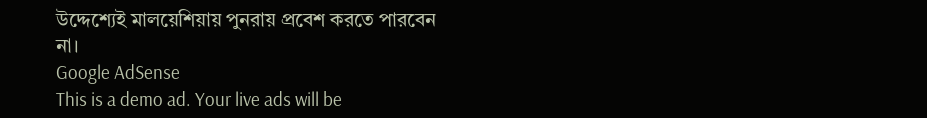উদ্দেশ্যেই মালয়েশিয়ায় পুনরায় প্রবেশ করতে পারবেন না।
Google AdSense
This is a demo ad. Your live ads will be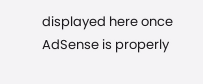displayed here once AdSense is properly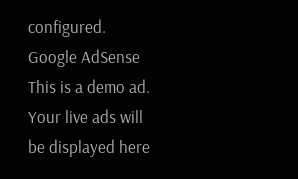configured.
Google AdSense
This is a demo ad. Your live ads will be displayed here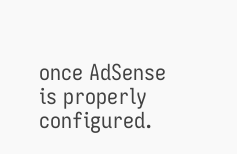once AdSense is properly configured.